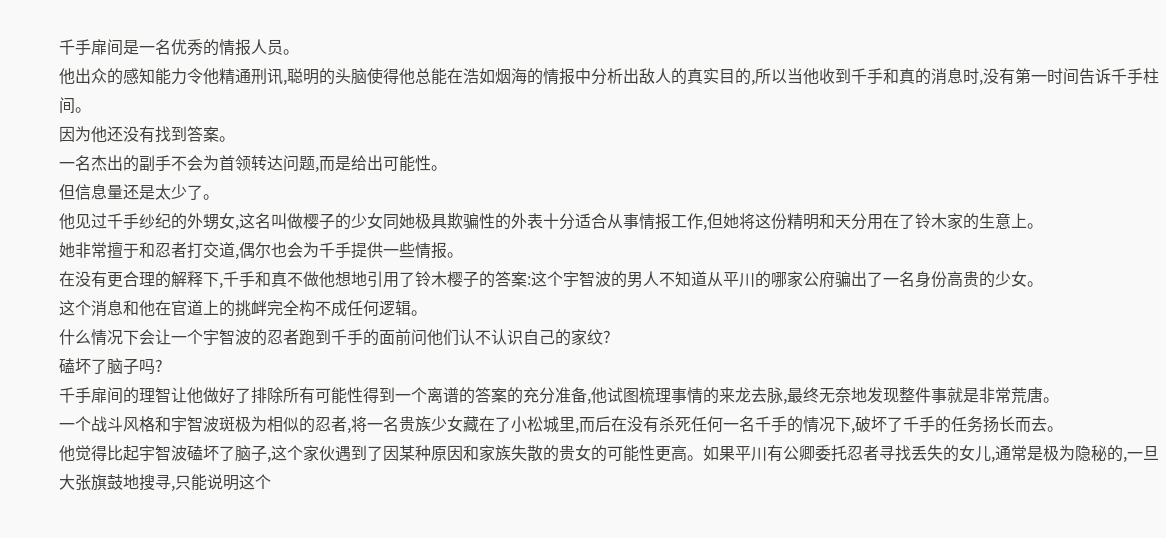千手扉间是一名优秀的情报人员。
他出众的感知能力令他精通刑讯,聪明的头脑使得他总能在浩如烟海的情报中分析出敌人的真实目的,所以当他收到千手和真的消息时,没有第一时间告诉千手柱间。
因为他还没有找到答案。
一名杰出的副手不会为首领转达问题,而是给出可能性。
但信息量还是太少了。
他见过千手纱纪的外甥女,这名叫做樱子的少女同她极具欺骗性的外表十分适合从事情报工作,但她将这份精明和天分用在了铃木家的生意上。
她非常擅于和忍者打交道,偶尔也会为千手提供一些情报。
在没有更合理的解释下,千手和真不做他想地引用了铃木樱子的答案:这个宇智波的男人不知道从平川的哪家公府骗出了一名身份高贵的少女。
这个消息和他在官道上的挑衅完全构不成任何逻辑。
什么情况下会让一个宇智波的忍者跑到千手的面前问他们认不认识自己的家纹?
磕坏了脑子吗?
千手扉间的理智让他做好了排除所有可能性得到一个离谱的答案的充分准备,他试图梳理事情的来龙去脉,最终无奈地发现整件事就是非常荒唐。
一个战斗风格和宇智波斑极为相似的忍者,将一名贵族少女藏在了小松城里,而后在没有杀死任何一名千手的情况下,破坏了千手的任务扬长而去。
他觉得比起宇智波磕坏了脑子,这个家伙遇到了因某种原因和家族失散的贵女的可能性更高。如果平川有公卿委托忍者寻找丢失的女儿,通常是极为隐秘的,一旦大张旗鼓地搜寻,只能说明这个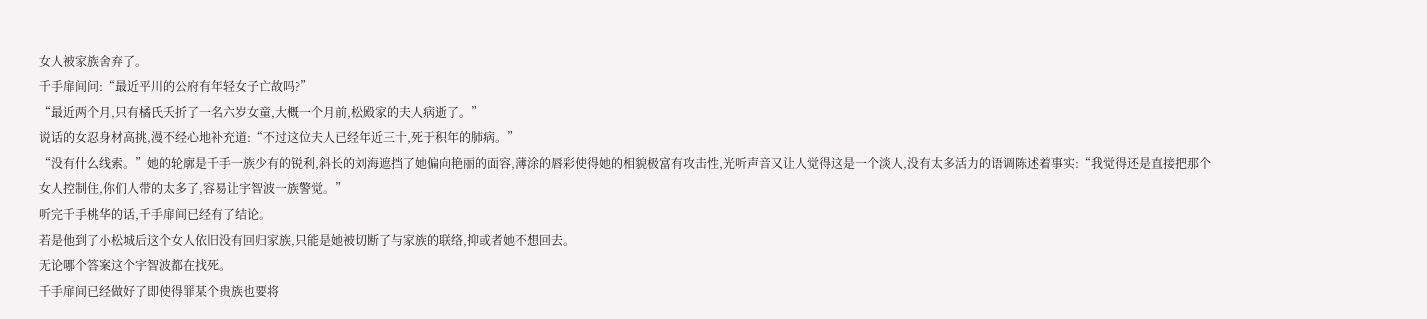女人被家族舍弃了。
千手扉间问:“最近平川的公府有年轻女子亡故吗?”
“最近两个月,只有橘氏夭折了一名六岁女童,大概一个月前,松殿家的夫人病逝了。”
说话的女忍身材高挑,漫不经心地补充道:“不过这位夫人已经年近三十,死于积年的肺病。”
“没有什么线索。”她的轮廓是千手一族少有的锐利,斜长的刘海遮挡了她偏向艳丽的面容,薄涂的唇彩使得她的相貌极富有攻击性,光听声音又让人觉得这是一个淡人,没有太多活力的语调陈述着事实:“我觉得还是直接把那个女人控制住,你们人带的太多了,容易让宇智波一族警觉。”
听完千手桃华的话,千手扉间已经有了结论。
若是他到了小松城后这个女人依旧没有回归家族,只能是她被切断了与家族的联络,抑或者她不想回去。
无论哪个答案这个宇智波都在找死。
千手扉间已经做好了即使得罪某个贵族也要将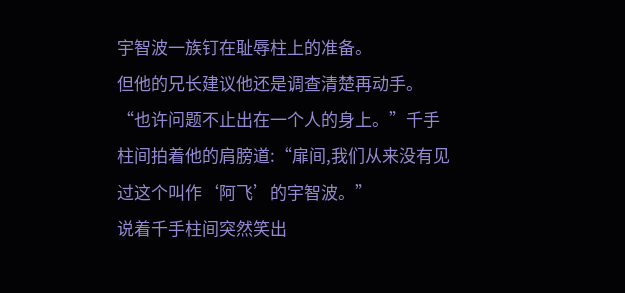宇智波一族钉在耻辱柱上的准备。
但他的兄长建议他还是调查清楚再动手。
“也许问题不止出在一个人的身上。”千手柱间拍着他的肩膀道:“扉间,我们从来没有见过这个叫作‘阿飞’的宇智波。”
说着千手柱间突然笑出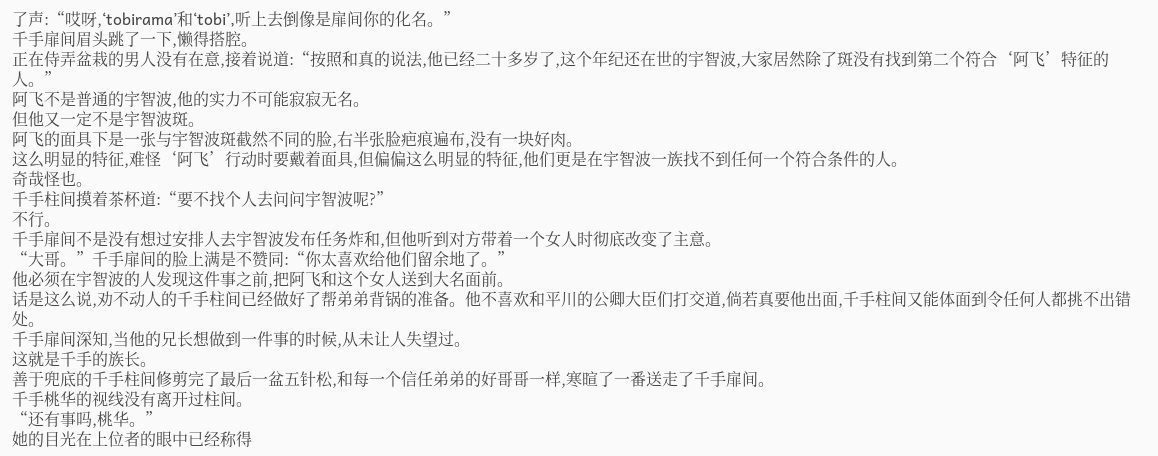了声:“哎呀,‘tobirama’和‘tobi’,听上去倒像是扉间你的化名。”
千手扉间眉头跳了一下,懒得搭腔。
正在侍弄盆栽的男人没有在意,接着说道:“按照和真的说法,他已经二十多岁了,这个年纪还在世的宇智波,大家居然除了斑没有找到第二个符合‘阿飞’特征的人。”
阿飞不是普通的宇智波,他的实力不可能寂寂无名。
但他又一定不是宇智波斑。
阿飞的面具下是一张与宇智波斑截然不同的脸,右半张脸疤痕遍布,没有一块好肉。
这么明显的特征,难怪‘阿飞’行动时要戴着面具,但偏偏这么明显的特征,他们更是在宇智波一族找不到任何一个符合条件的人。
奇哉怪也。
千手柱间摸着茶杯道:“要不找个人去问问宇智波呢?”
不行。
千手扉间不是没有想过安排人去宇智波发布任务炸和,但他听到对方带着一个女人时彻底改变了主意。
“大哥。”千手扉间的脸上满是不赞同:“你太喜欢给他们留余地了。”
他必须在宇智波的人发现这件事之前,把阿飞和这个女人送到大名面前。
话是这么说,劝不动人的千手柱间已经做好了帮弟弟背锅的准备。他不喜欢和平川的公卿大臣们打交道,倘若真要他出面,千手柱间又能体面到令任何人都挑不出错处。
千手扉间深知,当他的兄长想做到一件事的时候,从未让人失望过。
这就是千手的族长。
善于兜底的千手柱间修剪完了最后一盆五针松,和每一个信任弟弟的好哥哥一样,寒暄了一番送走了千手扉间。
千手桃华的视线没有离开过柱间。
“还有事吗,桃华。”
她的目光在上位者的眼中已经称得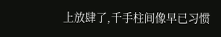上放肆了,千手柱间像早已习惯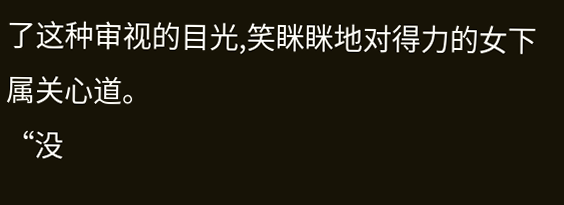了这种审视的目光,笑眯眯地对得力的女下属关心道。
“没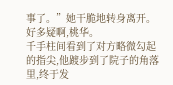事了。”她干脆地转身离开。
好多疑啊,桃华。
千手柱间看到了对方略微勾起的指尖,他踱步到了院子的角落里,终于发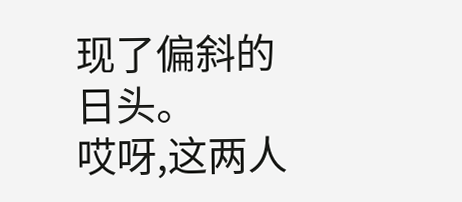现了偏斜的日头。
哎呀,这两人